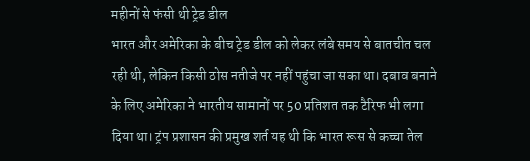महीनों से फंसी थी ट्रेड डील
भारत और अमेरिका के बीच ट्रेड डील को लेकर लंबे समय से बातचीत चल रही थी, लेकिन किसी ठोस नतीजे पर नहीं पहुंचा जा सका था। दबाव बनाने के लिए अमेरिका ने भारतीय सामानों पर 50 प्रतिशत तक टैरिफ भी लगा दिया था। ट्रंप प्रशासन की प्रमुख शर्त यह थी कि भारत रूस से कच्चा तेल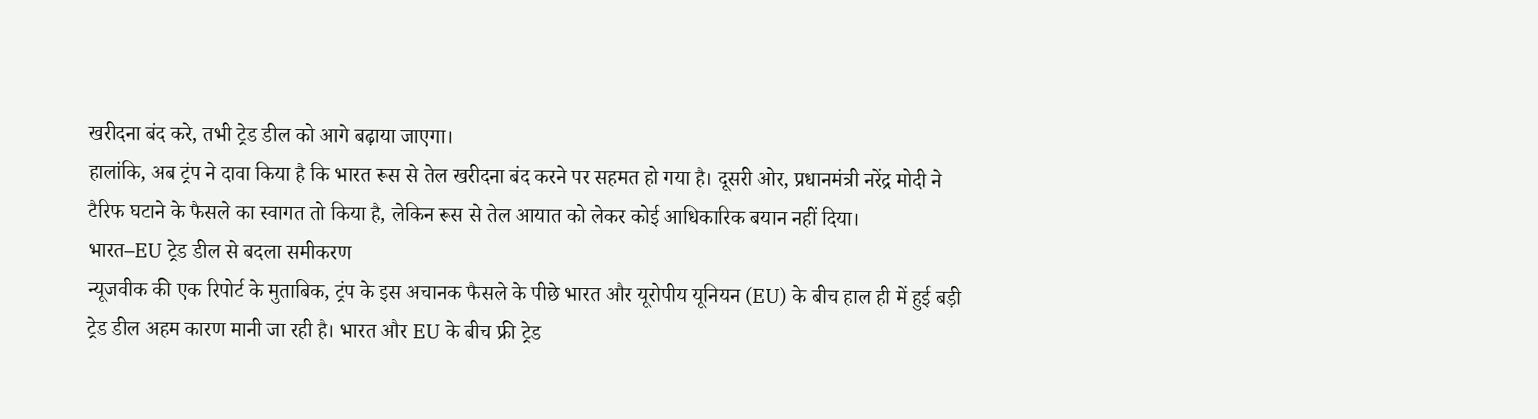खरीदना बंद करे, तभी ट्रेड डील को आगे बढ़ाया जाएगा।
हालांकि, अब ट्रंप ने दावा किया है कि भारत रूस से तेल खरीदना बंद करने पर सहमत हो गया है। दूसरी ओर, प्रधानमंत्री नरेंद्र मोदी ने टैरिफ घटाने के फैसले का स्वागत तो किया है, लेकिन रूस से तेल आयात को लेकर कोई आधिकारिक बयान नहीं दिया।
भारत–EU ट्रेड डील से बदला समीकरण
न्यूजवीक की एक रिपोर्ट के मुताबिक, ट्रंप के इस अचानक फैसले के पीछे भारत और यूरोपीय यूनियन (EU) के बीच हाल ही में हुई बड़ी ट्रेड डील अहम कारण मानी जा रही है। भारत और EU के बीच फ्री ट्रेड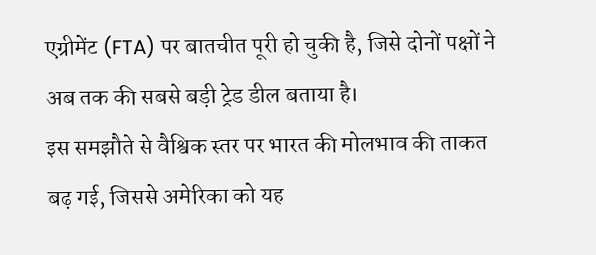एग्रीमेंट (FTA) पर बातचीत पूरी हो चुकी है, जिसे दोनों पक्षों ने अब तक की सबसे बड़ी ट्रेड डील बताया है।
इस समझौते से वैश्विक स्तर पर भारत की मोलभाव की ताकत बढ़ गई, जिससे अमेरिका को यह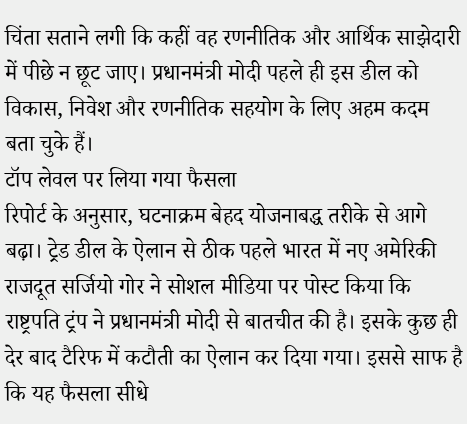चिंता सताने लगी कि कहीं वह रणनीतिक और आर्थिक साझेदारी में पीछे न छूट जाए। प्रधानमंत्री मोदी पहले ही इस डील को विकास, निवेश और रणनीतिक सहयोग के लिए अहम कदम बता चुके हैं।
टॉप लेवल पर लिया गया फैसला
रिपोर्ट के अनुसार, घटनाक्रम बेहद योजनाबद्ध तरीके से आगे बढ़ा। ट्रेड डील के ऐलान से ठीक पहले भारत में नए अमेरिकी राजदूत सर्जियो गोर ने सोशल मीडिया पर पोस्ट किया कि राष्ट्रपति ट्रंप ने प्रधानमंत्री मोदी से बातचीत की है। इसके कुछ ही देर बाद टैरिफ में कटौती का ऐलान कर दिया गया। इससे साफ है कि यह फैसला सीधे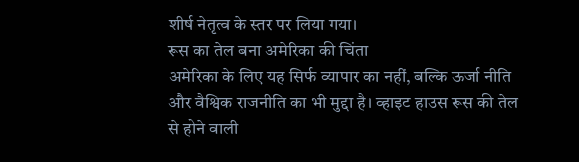शीर्ष नेतृत्व के स्तर पर लिया गया।
रूस का तेल बना अमेरिका की चिंता
अमेरिका के लिए यह सिर्फ व्यापार का नहीं, बल्कि ऊर्जा नीति और वैश्विक राजनीति का भी मुद्दा है। व्हाइट हाउस रूस की तेल से होने वाली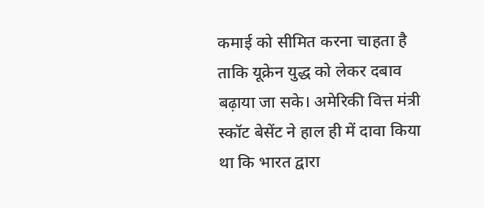कमाई को सीमित करना चाहता है ताकि यूक्रेन युद्ध को लेकर दबाव बढ़ाया जा सके। अमेरिकी वित्त मंत्री स्कॉट बेसेंट ने हाल ही में दावा किया था कि भारत द्वारा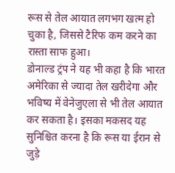रूस से तेल आयात लगभग खत्म हो चुका है, जिससे टैरिफ कम करने का रास्ता साफ हुआ।
डोनाल्ड ट्रंप ने यह भी कहा है कि भारत अमेरिका से ज्यादा तेल खरीदेगा और भविष्य में वेनेजुएला से भी तेल आयात कर सकता है। इसका मकसद यह सुनिश्चित करना है कि रूस या ईरान से जुड़े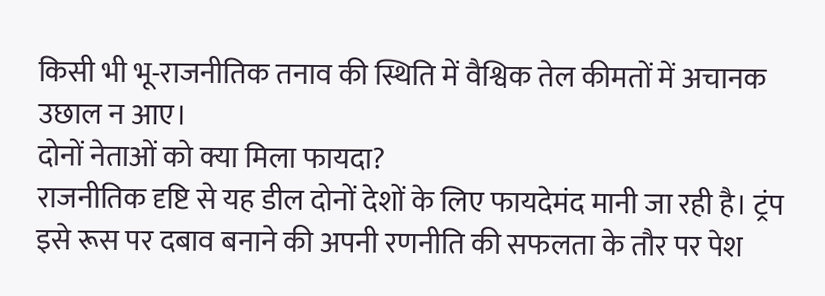किसी भी भू-राजनीतिक तनाव की स्थिति में वैश्विक तेल कीमतों में अचानक उछाल न आए।
दोनों नेताओं को क्या मिला फायदा?
राजनीतिक दृष्टि से यह डील दोनों देशों के लिए फायदेमंद मानी जा रही है। ट्रंप इसे रूस पर दबाव बनाने की अपनी रणनीति की सफलता के तौर पर पेश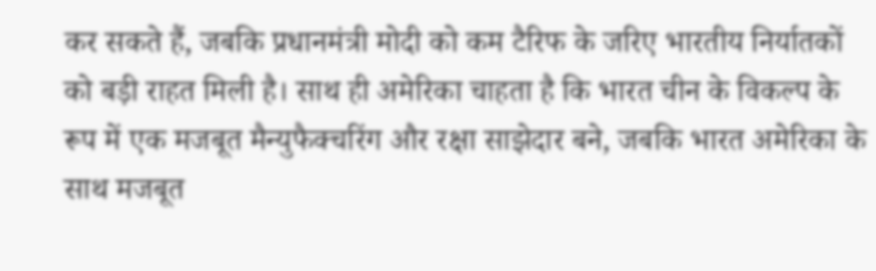कर सकते हैं, जबकि प्रधानमंत्री मोदी को कम टैरिफ के जरिए भारतीय निर्यातकों को बड़ी राहत मिली है। साथ ही अमेरिका चाहता है कि भारत चीन के विकल्प के रूप में एक मजबूत मैन्युफैक्चरिंग और रक्षा साझेदार बने, जबकि भारत अमेरिका के साथ मजबूत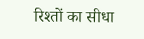रिश्तों का सीधा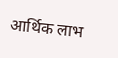आर्थिक लाभ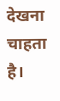देखना चाहता है।